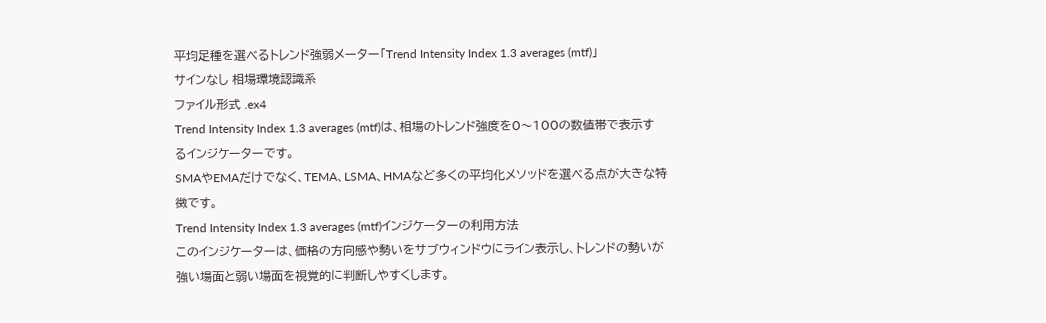平均足種を選べるトレンド強弱メーター「Trend Intensity Index 1.3 averages (mtf)」
サインなし 相場環境認識系
ファイル形式 .ex4
Trend Intensity Index 1.3 averages (mtf)は、相場のトレンド強度を0〜100の数値帯で表示するインジケーターです。
SMAやEMAだけでなく、TEMA、LSMA、HMAなど多くの平均化メソッドを選べる点が大きな特徴です。
Trend Intensity Index 1.3 averages (mtf)インジケーターの利用方法
このインジケーターは、価格の方向感や勢いをサブウィンドウにライン表示し、トレンドの勢いが強い場面と弱い場面を視覚的に判断しやすくします。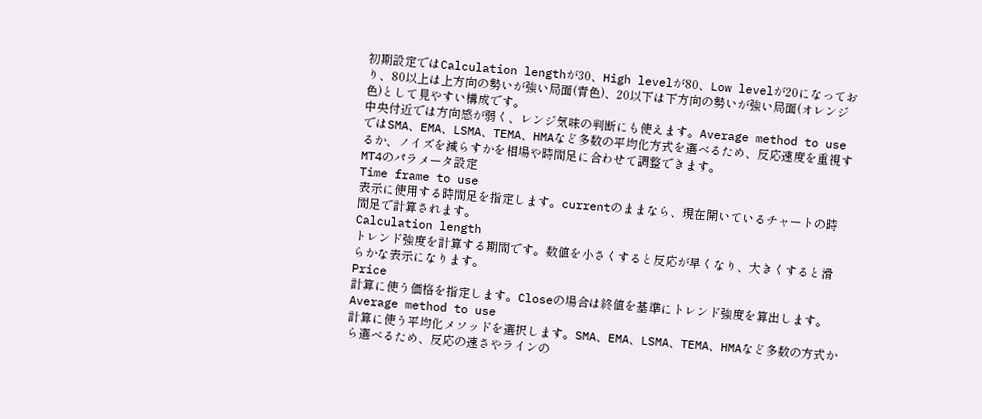初期設定ではCalculation lengthが30、High levelが80、Low levelが20になっており、80以上は上方向の勢いが強い局面(青色)、20以下は下方向の勢いが強い局面(オレンジ色)として見やすい構成です。
中央付近では方向感が弱く、レンジ気味の判断にも使えます。Average method to useではSMA、EMA、LSMA、TEMA、HMAなど多数の平均化方式を選べるため、反応速度を重視するか、ノイズを減らすかを相場や時間足に合わせて調整できます。
MT4のパラメータ設定
Time frame to use
表示に使用する時間足を指定します。currentのままなら、現在開いているチャートの時間足で計算されます。
Calculation length
トレンド強度を計算する期間です。数値を小さくすると反応が早くなり、大きくすると滑らかな表示になります。
Price
計算に使う価格を指定します。Closeの場合は終値を基準にトレンド強度を算出します。
Average method to use
計算に使う平均化メソッドを選択します。SMA、EMA、LSMA、TEMA、HMAなど多数の方式から選べるため、反応の速さやラインの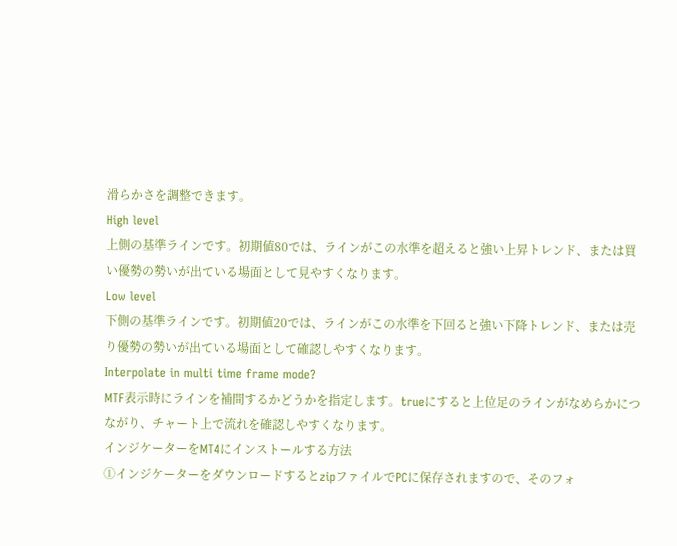滑らかさを調整できます。
High level
上側の基準ラインです。初期値80では、ラインがこの水準を超えると強い上昇トレンド、または買い優勢の勢いが出ている場面として見やすくなります。
Low level
下側の基準ラインです。初期値20では、ラインがこの水準を下回ると強い下降トレンド、または売り優勢の勢いが出ている場面として確認しやすくなります。
Interpolate in multi time frame mode?
MTF表示時にラインを補間するかどうかを指定します。trueにすると上位足のラインがなめらかにつながり、チャート上で流れを確認しやすくなります。
インジケーターをMT4にインストールする方法
①インジケーターをダウンロードするとzipファイルでPCに保存されますので、そのフォ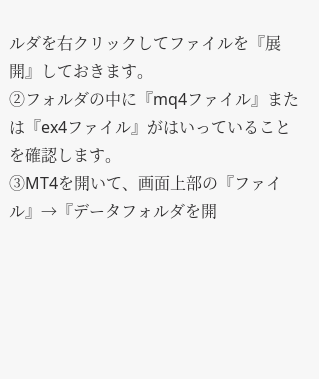ルダを右クリックしてファイルを『展開』しておきます。
②フォルダの中に『mq4ファイル』または『ex4ファイル』がはいっていることを確認します。
③MT4を開いて、画面上部の『ファイル』→『データフォルダを開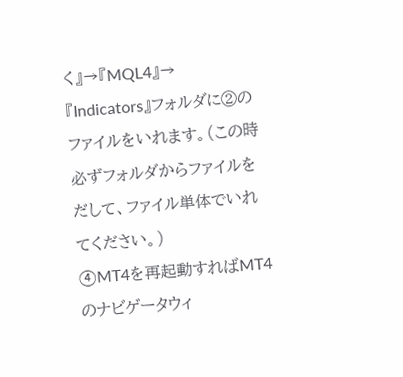く』→『MQL4』→『Indicators』フォルダに②のファイルをいれます。(この時必ずフォルダからファイルをだして、ファイル単体でいれてください。)
④MT4を再起動すればMT4のナビゲータウィ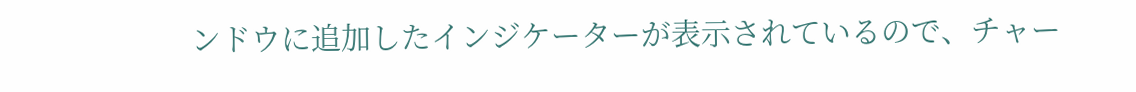ンドウに追加したインジケーターが表示されているので、チャー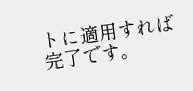トに適用すれば完了です。